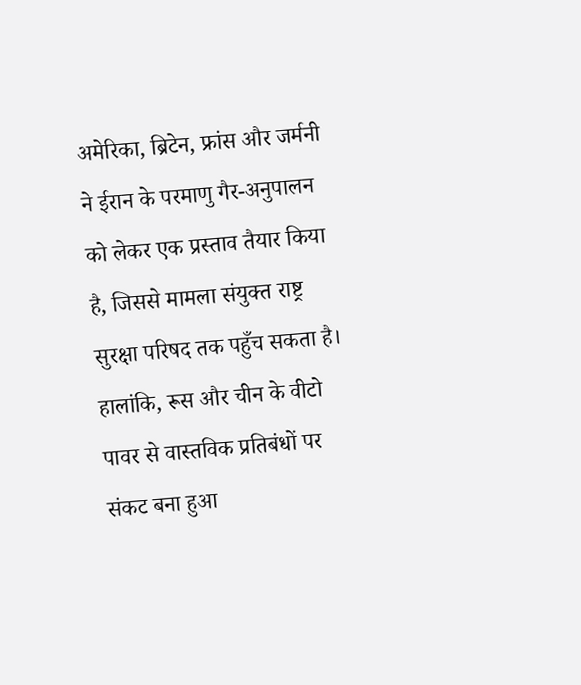अमेरिका, ब्रिटेन, फ्रांस और जर्मनी ने ईरान के परमाणु गैर-अनुपालन को लेकर एक प्रस्ताव तैयार किया है, जिससे मामला संयुक्त राष्ट्र सुरक्षा परिषद तक पहुँच सकता है। हालांकि, रूस और चीन के वीटो पावर से वास्तविक प्रतिबंधों पर संकट बना हुआ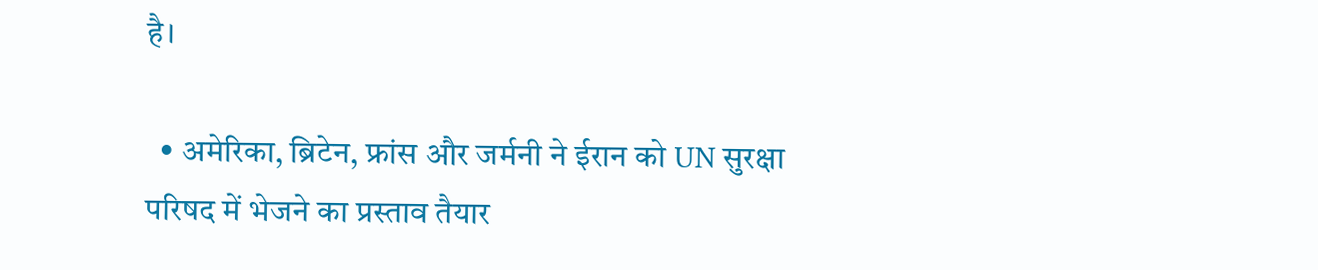है।

  • अमेरिका, ब्रिटेन, फ्रांस और जर्मनी ने ईरान को UN सुरक्षा परिषद में भेजने का प्रस्ताव तैयार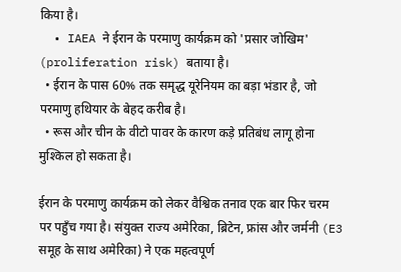किया है।
  • IAEA ने ईरान के परमाणु कार्यक्रम को 'प्रसार जोखिम' (proliferation risk) बताया है।
  • ईरान के पास 60% तक समृद्ध यूरेनियम का बड़ा भंडार है, जो परमाणु हथियार के बेहद करीब है।
  • रूस और चीन के वीटो पावर के कारण कड़े प्रतिबंध लागू होना मुश्किल हो सकता है।

ईरान के परमाणु कार्यक्रम को लेकर वैश्विक तनाव एक बार फिर चरम पर पहुँच गया है। संयुक्त राज्य अमेरिका, ब्रिटेन, फ्रांस और जर्मनी (E3 समूह के साथ अमेरिका) ने एक महत्वपूर्ण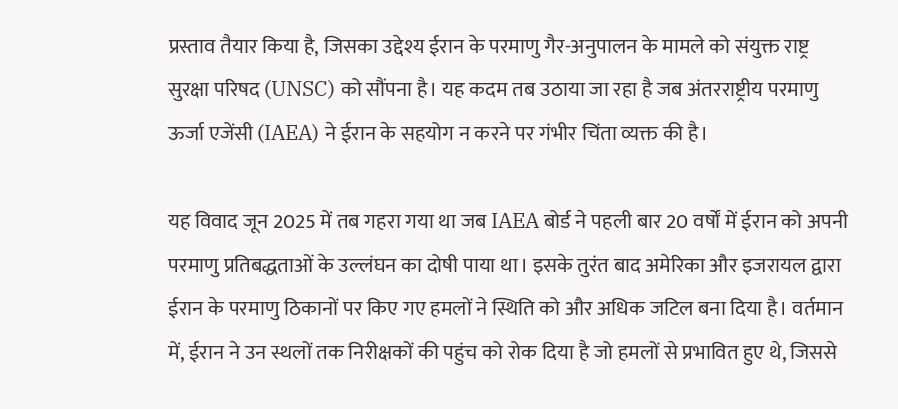प्रस्ताव तैयार किया है, जिसका उद्देश्य ईरान के परमाणु गैर-अनुपालन के मामले को संयुक्त राष्ट्र सुरक्षा परिषद (UNSC) को सौंपना है। यह कदम तब उठाया जा रहा है जब अंतरराष्ट्रीय परमाणु ऊर्जा एजेंसी (IAEA) ने ईरान के सहयोग न करने पर गंभीर चिंता व्यक्त की है।

यह विवाद जून 2025 में तब गहरा गया था जब IAEA बोर्ड ने पहली बार 20 वर्षों में ईरान को अपनी परमाणु प्रतिबद्धताओं के उल्लंघन का दोषी पाया था। इसके तुरंत बाद अमेरिका और इजरायल द्वारा ईरान के परमाणु ठिकानों पर किए गए हमलों ने स्थिति को और अधिक जटिल बना दिया है। वर्तमान में, ईरान ने उन स्थलों तक निरीक्षकों की पहुंच को रोक दिया है जो हमलों से प्रभावित हुए थे, जिससे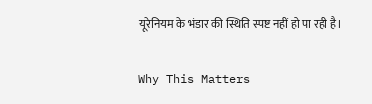यूरेनियम के भंडार की स्थिति स्पष्ट नहीं हो पा रही है।

Why This Matters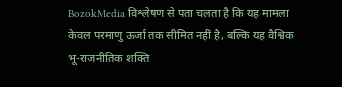BozokMedia विश्लेषण से पता चलता है कि यह मामला केवल परमाणु ऊर्जा तक सीमित नहीं है, बल्कि यह वैश्विक भू-राजनीतिक शक्ति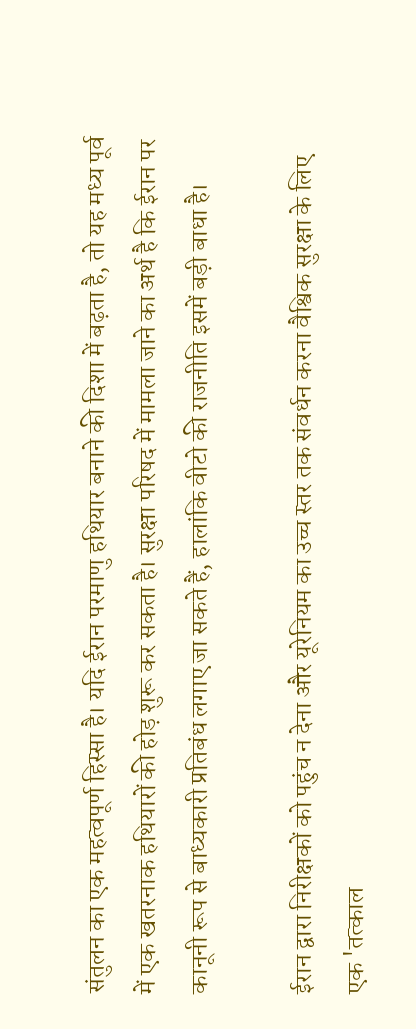संतुलन का एक महत्वपूर्ण हिस्सा है। यदि ईरान परमाणु हथियार बनाने की दिशा में बढ़ता है, तो यह मध्य पूर्व में एक खतरनाक हथियारों की होड़ शुरू कर सकता है। सुरक्षा परिषद में मामला जाने का अर्थ है कि ईरान पर कानूनी रूप से बाध्यकारी प्रतिबंध लगाए जा सकते हैं, हालांकि वीटो की राजनीति इसमें बड़ी बाधा है।

ईरान द्वारा निरीक्षकों को पहुंच न देना और यूरेनियम का उच्च स्तर तक संवर्धन करना वैश्विक सुरक्षा के लिए एक 'तत्काल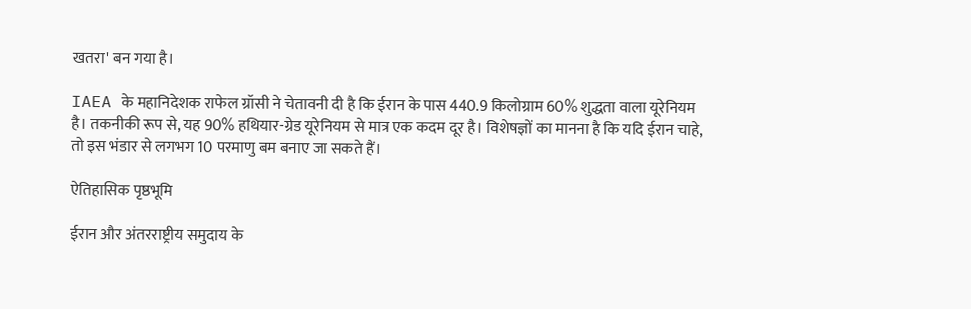खतरा' बन गया है।

IAEA के महानिदेशक राफेल ग्रॉसी ने चेतावनी दी है कि ईरान के पास 440.9 किलोग्राम 60% शुद्धता वाला यूरेनियम है। तकनीकी रूप से, यह 90% हथियार-ग्रेड यूरेनियम से मात्र एक कदम दूर है। विशेषज्ञों का मानना है कि यदि ईरान चाहे, तो इस भंडार से लगभग 10 परमाणु बम बनाए जा सकते हैं।

ऐतिहासिक पृष्ठभूमि

ईरान और अंतरराष्ट्रीय समुदाय के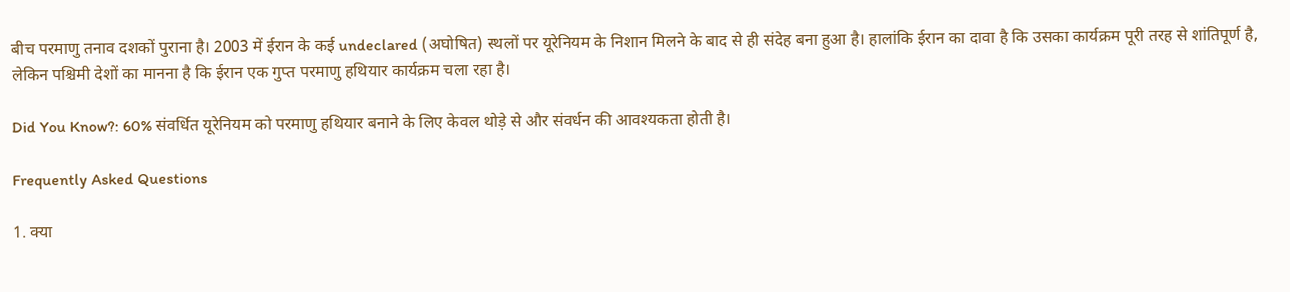बीच परमाणु तनाव दशकों पुराना है। 2003 में ईरान के कई undeclared (अघोषित) स्थलों पर यूरेनियम के निशान मिलने के बाद से ही संदेह बना हुआ है। हालांकि ईरान का दावा है कि उसका कार्यक्रम पूरी तरह से शांतिपूर्ण है, लेकिन पश्चिमी देशों का मानना है कि ईरान एक गुप्त परमाणु हथियार कार्यक्रम चला रहा है।

Did You Know?: 60% संवर्धित यूरेनियम को परमाणु हथियार बनाने के लिए केवल थोड़े से और संवर्धन की आवश्यकता होती है।

Frequently Asked Questions

1. क्या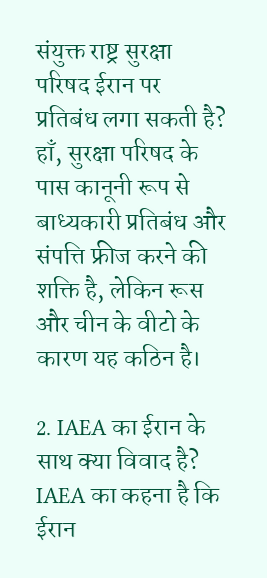संयुक्त राष्ट्र सुरक्षा परिषद ईरान पर प्रतिबंध लगा सकती है?
हाँ, सुरक्षा परिषद के पास कानूनी रूप से बाध्यकारी प्रतिबंध और संपत्ति फ्रीज करने की शक्ति है, लेकिन रूस और चीन के वीटो के कारण यह कठिन है।

2. IAEA का ईरान के साथ क्या विवाद है?
IAEA का कहना है कि ईरान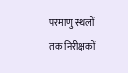परमाणु स्थलों तक निरीक्षकों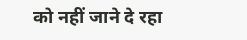को नहीं जाने दे रहा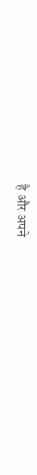है और अपने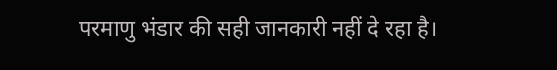परमाणु भंडार की सही जानकारी नहीं दे रहा है।